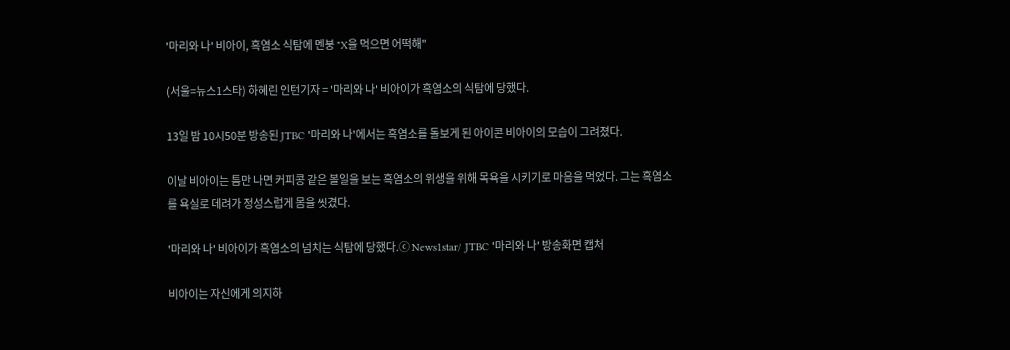'마리와 나' 비아이, 흑염소 식탐에 멘붕 "X을 먹으면 어떡해"

(서울=뉴스1스타) 하혜린 인턴기자 = '마리와 나' 비아이가 흑염소의 식탐에 당했다.

13일 밤 10시50분 방송된 JTBC '마리와 나'에서는 흑염소를 돌보게 된 아이콘 비아이의 모습이 그려졌다.

이날 비아이는 틈만 나면 커피콩 같은 볼일을 보는 흑염소의 위생을 위해 목욕을 시키기로 마음을 먹었다. 그는 흑염소를 욕실로 데려가 정성스럽게 몸을 씻겼다.

'마리와 나' 비아이가 흑염소의 넘치는 식탐에 당했다.ⓒ News1star/ JTBC '마리와 나' 방송화면 캡처

비아이는 자신에게 의지하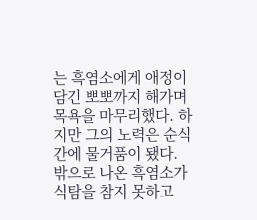는 흑염소에게 애정이 담긴 뽀뽀까지 해가며 목욕을 마무리했다. 하지만 그의 노력은 순식간에 물거품이 됐다. 밖으로 나온 흑염소가 식탐을 참지 못하고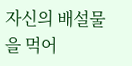자신의 배설물을 먹어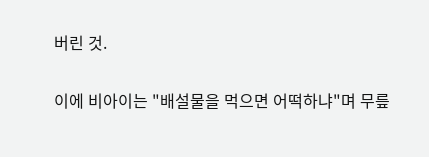버린 것.

이에 비아이는 "배설물을 먹으면 어떡하냐"며 무릎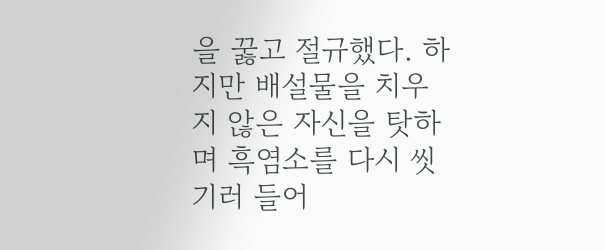을 꿇고 절규했다. 하지만 배설물을 치우지 않은 자신을 탓하며 흑염소를 다시 씻기러 들어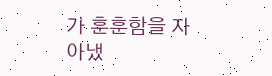가 훈훈함을 자아냈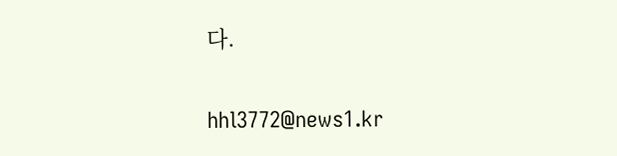다.

hhl3772@news1.kr